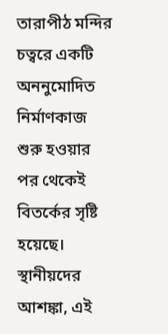তারাপীঠ মন্দির চত্বরে একটি অননুমোদিত নির্মাণকাজ শুরু হওয়ার পর থেকেই বিতর্কের সৃষ্টি হয়েছে। স্থানীয়দের আশঙ্কা, এই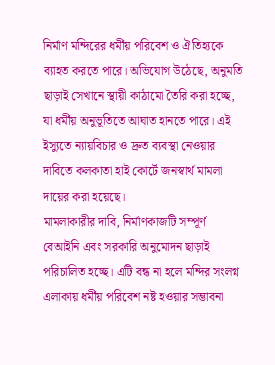নির্মাণ মন্দিরের ধর্মীয় পরিবেশ ও ঐতিহ্যকে ব্যাহত করতে পারে। অভিযোগ উঠেছে, অনুমতি ছাড়াই সেখানে স্থায়ী কাঠামো তৈরি করা হচ্ছে, যা ধর্মীয় অনুভূতিতে আঘাত হানতে পারে। এই ইস্যুতে ন্যায়বিচার ও দ্রুত ব্যবস্থা নেওয়ার দাবিতে কলকাতা হাই কোর্টে জনস্বার্থ মামলা দায়ের করা হয়েছে।
মামলাকারীর দাবি, নির্মাণকাজটি সম্পূর্ণ বেআইনি এবং সরকারি অনুমোদন ছাড়াই পরিচালিত হচ্ছে। এটি বন্ধ না হলে মন্দির সংলগ্ন এলাকায় ধর্মীয় পরিবেশ নষ্ট হওয়ার সম্ভাবনা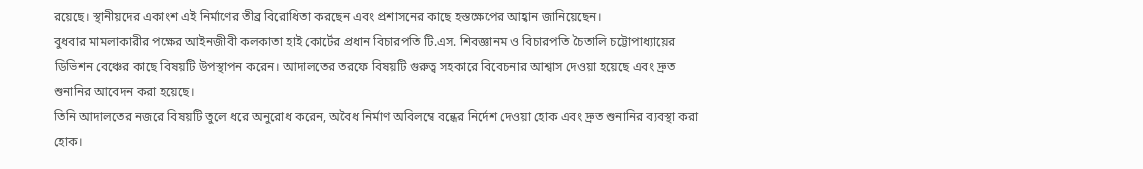রয়েছে। স্থানীয়দের একাংশ এই নির্মাণের তীব্র বিরোধিতা করছেন এবং প্রশাসনের কাছে হস্তক্ষেপের আহ্বান জানিয়েছেন।
বুধবার মামলাকারীর পক্ষের আইনজীবী কলকাতা হাই কোর্টের প্রধান বিচারপতি টি.এস. শিবজ্ঞানম ও বিচারপতি চৈতালি চট্টোপাধ্যায়ের ডিভিশন বেঞ্চের কাছে বিষয়টি উপস্থাপন করেন। আদালতের তরফে বিষয়টি গুরুত্ব সহকারে বিবেচনার আশ্বাস দেওয়া হয়েছে এবং দ্রুত শুনানির আবেদন করা হয়েছে।
তিনি আদালতের নজরে বিষয়টি তুলে ধরে অনুরোধ করেন, অবৈধ নির্মাণ অবিলম্বে বন্ধের নির্দেশ দেওয়া হোক এবং দ্রুত শুনানির ব্যবস্থা করা হোক।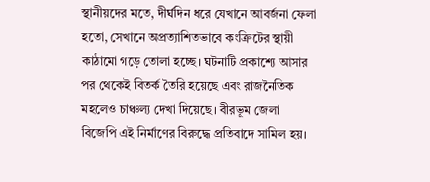স্থানীয়দের মতে, দীর্ঘদিন ধরে যেখানে আবর্জনা ফেলা হতো, সেখানে অপ্রত্যাশিতভাবে কংক্রিটের স্থায়ী কাঠামো গড়ে তোলা হচ্ছে। ঘটনাটি প্রকাশ্যে আসার পর থেকেই বিতর্ক তৈরি হয়েছে এবং রাজনৈতিক মহলেও চাঞ্চল্য দেখা দিয়েছে। বীরভূম জেলা বিজেপি এই নির্মাণের বিরুদ্ধে প্রতিবাদে সামিল হয়।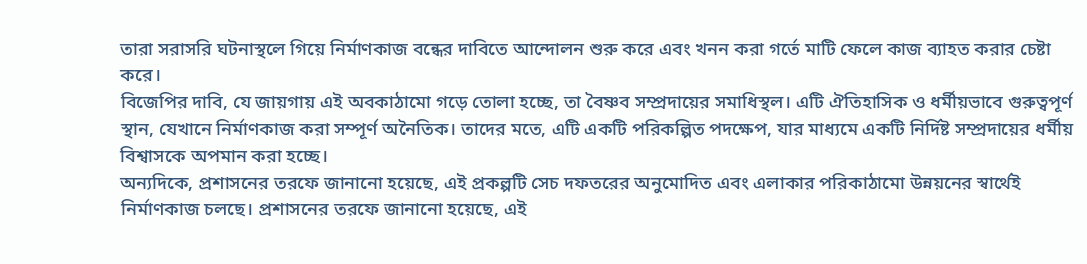তারা সরাসরি ঘটনাস্থলে গিয়ে নির্মাণকাজ বন্ধের দাবিতে আন্দোলন শুরু করে এবং খনন করা গর্তে মাটি ফেলে কাজ ব্যাহত করার চেষ্টা করে।
বিজেপির দাবি, যে জায়গায় এই অবকাঠামো গড়ে তোলা হচ্ছে, তা বৈষ্ণব সম্প্রদায়ের সমাধিস্থল। এটি ঐতিহাসিক ও ধর্মীয়ভাবে গুরুত্বপূর্ণ স্থান, যেখানে নির্মাণকাজ করা সম্পূর্ণ অনৈতিক। তাদের মতে, এটি একটি পরিকল্পিত পদক্ষেপ, যার মাধ্যমে একটি নির্দিষ্ট সম্প্রদায়ের ধর্মীয় বিশ্বাসকে অপমান করা হচ্ছে।
অন্যদিকে, প্রশাসনের তরফে জানানো হয়েছে, এই প্রকল্পটি সেচ দফতরের অনুমোদিত এবং এলাকার পরিকাঠামো উন্নয়নের স্বার্থেই নির্মাণকাজ চলছে। প্রশাসনের তরফে জানানো হয়েছে, এই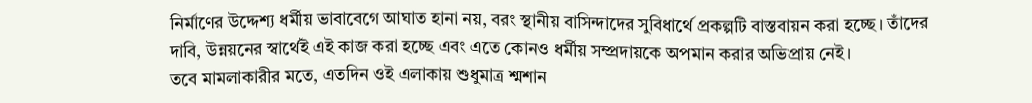নির্মাণের উদ্দেশ্য ধর্মীয় ভাবাবেগে আঘাত হানা নয়, বরং স্থানীয় বাসিন্দাদের সুবিধার্থে প্রকল্পটি বাস্তবায়ন করা হচ্ছে। তাঁদের দাবি, উন্নয়নের স্বার্থেই এই কাজ করা হচ্ছে এবং এতে কোনও ধর্মীয় সম্প্রদায়কে অপমান করার অভিপ্রায় নেই।
তবে মামলাকারীর মতে, এতদিন ওই এলাকায় শুধুমাত্র শ্মশান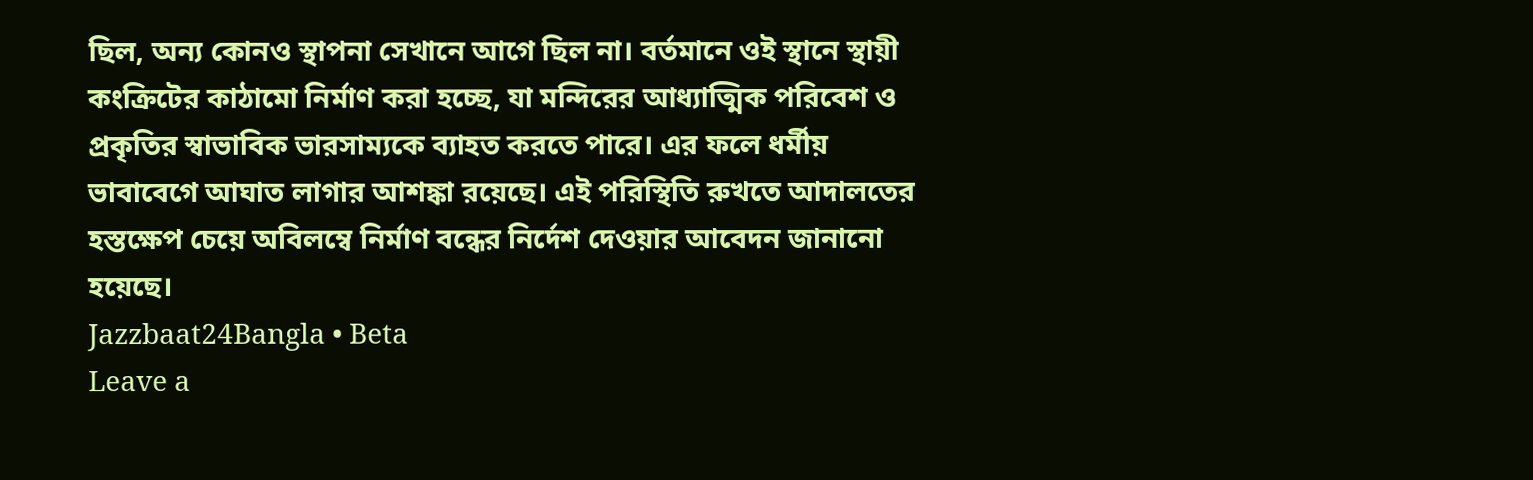ছিল, অন্য কোনও স্থাপনা সেখানে আগে ছিল না। বর্তমানে ওই স্থানে স্থায়ী কংক্রিটের কাঠামো নির্মাণ করা হচ্ছে, যা মন্দিরের আধ্যাত্মিক পরিবেশ ও প্রকৃতির স্বাভাবিক ভারসাম্যকে ব্যাহত করতে পারে। এর ফলে ধর্মীয় ভাবাবেগে আঘাত লাগার আশঙ্কা রয়েছে। এই পরিস্থিতি রুখতে আদালতের হস্তক্ষেপ চেয়ে অবিলম্বে নির্মাণ বন্ধের নির্দেশ দেওয়ার আবেদন জানানো হয়েছে।
Jazzbaat24Bangla • Beta
Leave a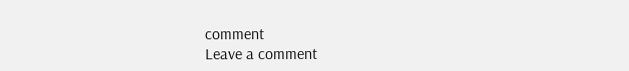comment
Leave a comment